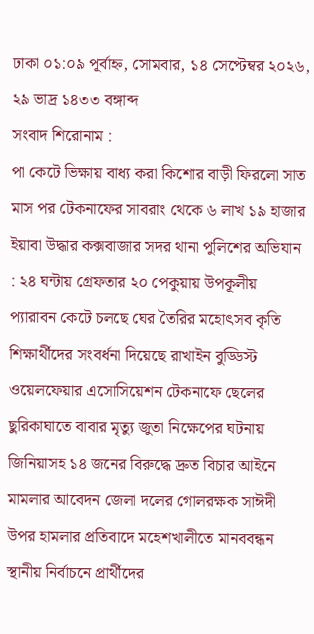ঢাকা ০১:০৯ পূর্বাহ্ন, সোমবার, ১৪ সেপ্টেম্বর ২০২৬, ২৯ ভাদ্র ১৪৩৩ বঙ্গাব্দ
সংবাদ শিরোনাম :
পা কেটে ভিক্ষায় বাধ্য করা কিশোর বাড়ী ফিরলো সাত মাস পর টেকনাফের সাবরাং থেকে ৬ লাখ ১৯ হাজার ইয়াবা উদ্ধার কক্সবাজার সদর থানা পুলিশের অভিযান : ২৪ ঘন্টায় গ্রেফতার ২০ পেকুয়ায় উপকূলীয় প্যারাবন কেটে চলছে ঘের তৈরির মহোৎসব কৃতি শিক্ষার্থীদের সংবর্ধনা দিয়েছে রাখাইন বুড্ডিস্ট ওয়েলফেয়ার এসোসিয়েশন টেকনাফে ছেলের ছুরিকাঘাতে বাবার মৃত্যু জুতা নিক্ষেপের ঘটনায় জিনিয়াসহ ১৪ জনের বিরুদ্ধে দ্রুত বিচার আইনে মামলার আবেদন জেলা দলের গোলরক্ষক সাঈদী উপর হামলার প্রতিবাদে মহেশখালীতে মানববন্ধন স্থানীয় নির্বাচনে প্রার্থীদের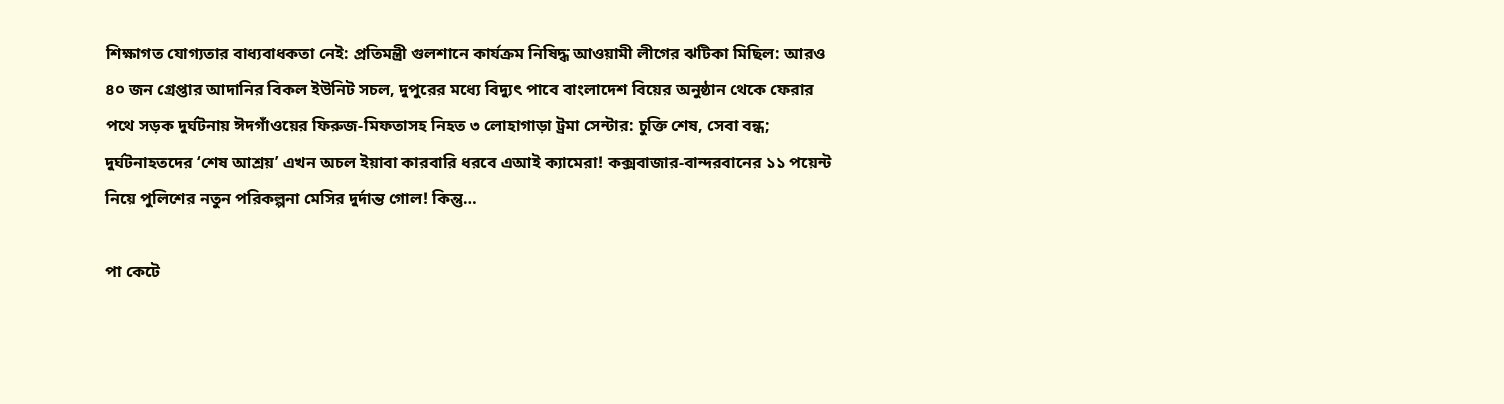শিক্ষাগত যোগ্যতার বাধ‍্যবাধকতা নেই: প্রতিমন্ত্রী গুলশানে কার্যক্রম নিষিদ্ধ আওয়ামী লীগের ঝটিকা মিছিল: আরও ৪০ জন গ্রেপ্তার আদানির বিকল ইউনিট সচল, দুপুরের মধ্যে বিদ্যুৎ পাবে বাংলাদেশ বিয়ের অনুষ্ঠান থেকে ফেরার পথে সড়ক দুর্ঘটনায় ঈদগাঁওয়ের ফিরুজ-মিফতাসহ নিহত ৩ লোহাগাড়া ট্রমা সেন্টার: চুক্তি শেষ, সেবা বন্ধ; দুর্ঘটনাহতদের ‘শেষ আশ্রয়’ এখন অচল ইয়াবা কারবারি ধরবে এআই ক্যামেরা! কক্সবাজার-বান্দরবানের ১১ পয়েন্ট নিয়ে পুলিশের নতুন পরিকল্পনা মেসির দুর্দান্ত গোল! কিন্তু…

পা কেটে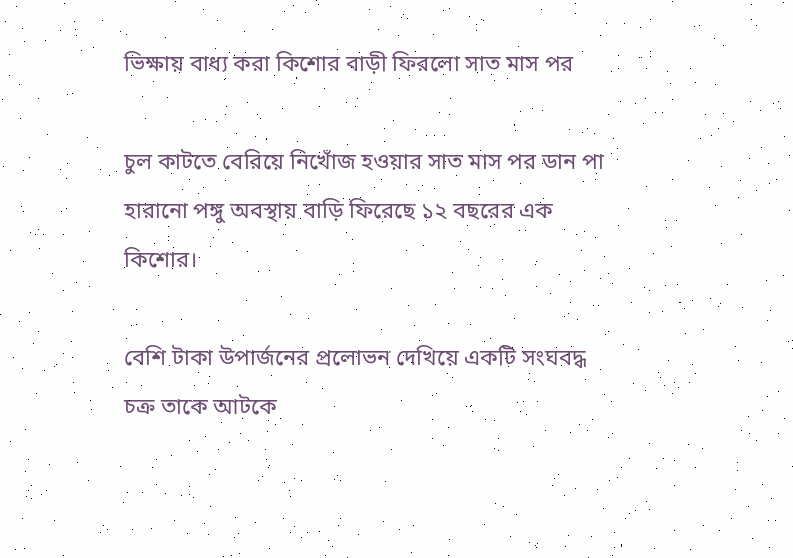ভিক্ষায় বাধ্য করা কিশোর বাড়ী ফিরলো সাত মাস পর

চুল কাটতে বেরিয়ে নিখোঁজ হওয়ার সাত মাস পর ডান পা হারানো পঙ্গু অবস্থায় বাড়ি ফিরেছে ১২ বছরের এক কিশোর।

বেশি টাকা উপার্জনের প্রলোভন দেখিয়ে একটি সংঘবদ্ধ চক্র তাকে আটকে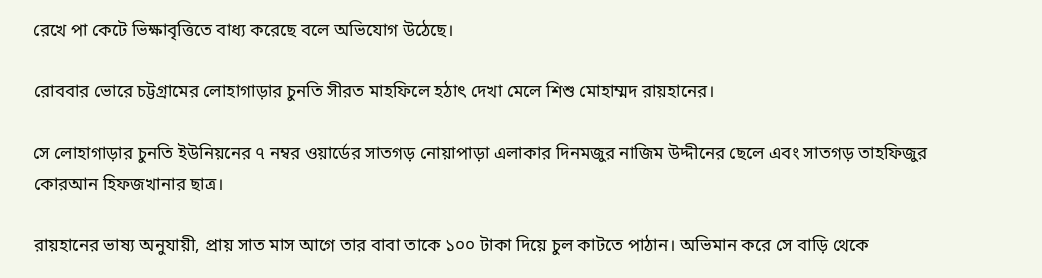রেখে পা কেটে ভিক্ষাবৃত্তিতে বাধ্য করেছে বলে অভিযোগ উঠেছে।

রোববার ভোরে চট্টগ্রামের লোহাগাড়ার চুনতি সীরত মাহফিলে হঠাৎ দেখা মেলে শিশু মোহাম্মদ রায়হানের।

সে লোহাগাড়ার চুনতি ইউনিয়নের ৭ নম্বর ওয়ার্ডের সাতগড় নোয়াপাড়া এলাকার দিনমজুর নাজিম উদ্দীনের ছেলে এবং সাতগড় তাহফিজুর কোরআন হিফজখানার ছাত্র।

রায়হানের ভাষ্য অনুযায়ী, প্রায় সাত মাস আগে তার বাবা তাকে ১০০ টাকা দিয়ে চুল কাটতে পাঠান। অভিমান করে সে বাড়ি থেকে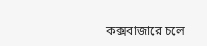কক্সবাজারে চলে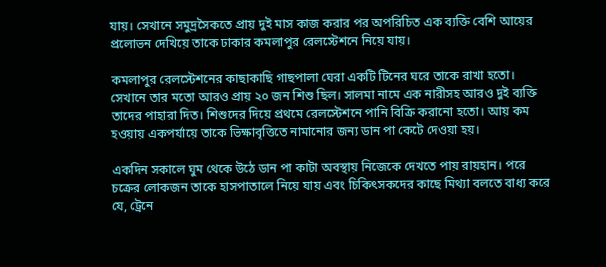যায়। সেখানে সমুদ্রসৈকতে প্রায় দুই মাস কাজ করার পর অপরিচিত এক ব্যক্তি বেশি আয়ের প্রলোভন দেখিয়ে তাকে ঢাকার কমলাপুর রেলস্টেশনে নিয়ে যায়।

কমলাপুর রেলস্টেশনের কাছাকাছি গাছপালা ঘেরা একটি টিনের ঘরে তাকে রাখা হতো। সেখানে তার মতো আরও প্রায় ২০ জন শিশু ছিল। সালমা নামে এক নারীসহ আরও দুই ব্যক্তি তাদের পাহারা দিত। শিশুদের দিয়ে প্রথমে রেলস্টেশনে পানি বিক্রি করানো হতো। আয় কম হওয়ায় একপর্যায়ে তাকে ভিক্ষাবৃত্তিতে নামানোর জন্য ডান পা কেটে দেওয়া হয়।

একদিন সকালে ঘুম থেকে উঠে ডান পা কাটা অবস্থায় নিজেকে দেখতে পায় রায়হান। পরে চক্রের লোকজন তাকে হাসপাতালে নিয়ে যায় এবং চিকিৎসকদের কাছে মিথ্যা বলতে বাধ্য করে যে, ট্রেনে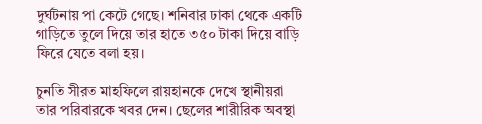দুর্ঘটনায় পা কেটে গেছে। শনিবার ঢাকা থেকে একটি গাড়িতে তুলে দিয়ে তার হাতে ৩৫০ টাকা দিয়ে বাড়ি ফিরে যেতে বলা হয়।

চুনতি সীরত মাহফিলে রায়হানকে দেখে স্থানীয়রা তার পরিবারকে খবর দেন। ছেলের শারীরিক অবস্থা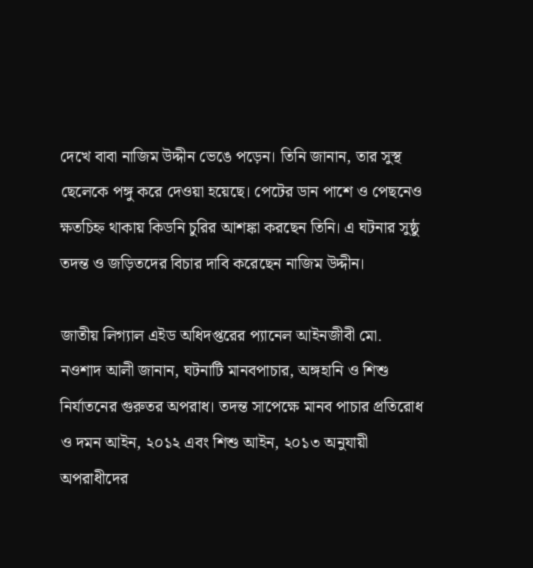দেখে বাবা নাজিম উদ্দীন ভেঙে পড়েন। তিনি জানান, তার সুস্থ ছেলেকে পঙ্গু করে দেওয়া হয়েছে। পেটের ডান পাশে ও পেছনেও ক্ষতচিহ্ন থাকায় কিডনি চুরির আশঙ্কা করছেন তিনি। এ ঘটনার সুষ্ঠু তদন্ত ও জড়িতদের বিচার দাবি করেছেন নাজিম উদ্দীন।

জাতীয় লিগ্যাল এইড অধিদপ্তরের প্যানেল আইনজীবী মো. নওশাদ আলী জানান, ঘটনাটি মানবপাচার, অঙ্গহানি ও শিশু নির্যাতনের গুরুতর অপরাধ। তদন্ত সাপেক্ষে মানব পাচার প্রতিরোধ ও দমন আইন, ২০১২ এবং শিশু আইন, ২০১৩ অনুযায়ী অপরাধীদের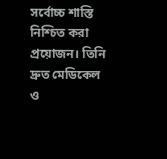সর্বোচ্চ শাস্তি নিশ্চিত করা প্রয়োজন। তিনি দ্রুত মেডিকেল ও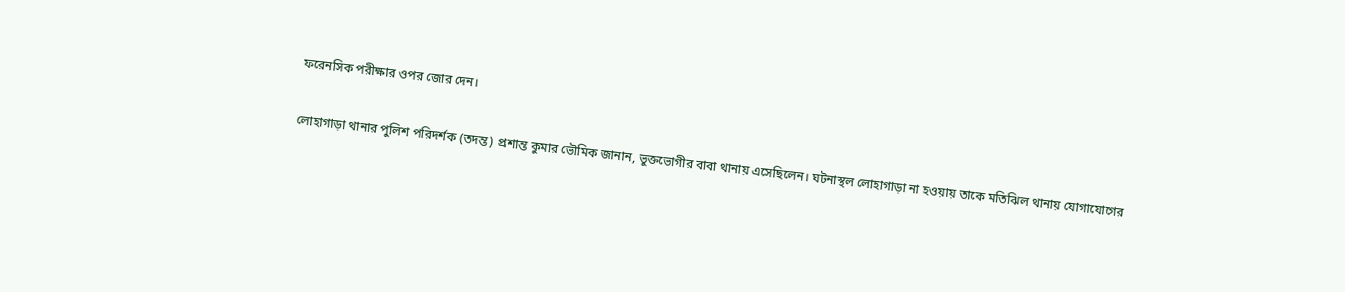ফরেনসিক পরীক্ষার ওপর জোর দেন।

লোহাগাড়া থানার পুলিশ পরিদর্শক (তদন্ত) প্রশান্ত কুমার ভৌমিক জানান, ভুক্তভোগীর বাবা থানায় এসেছিলেন। ঘটনাস্থল লোহাগাড়া না হওয়ায় তাকে মতিঝিল থানায় যোগাযোগের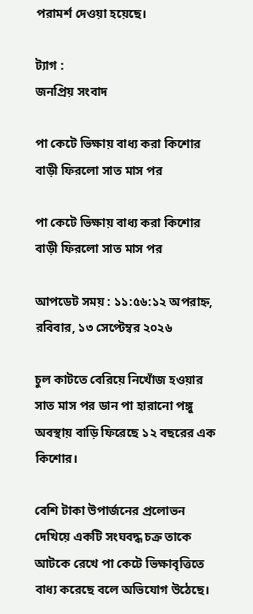পরামর্শ দেওয়া হয়েছে।

ট্যাগ :
জনপ্রিয় সংবাদ

পা কেটে ভিক্ষায় বাধ্য করা কিশোর বাড়ী ফিরলো সাত মাস পর

পা কেটে ভিক্ষায় বাধ্য করা কিশোর বাড়ী ফিরলো সাত মাস পর

আপডেট সময় : ১১:৫৬:১২ অপরাহ্ন, রবিবার, ১৩ সেপ্টেম্বর ২০২৬

চুল কাটতে বেরিয়ে নিখোঁজ হওয়ার সাত মাস পর ডান পা হারানো পঙ্গু অবস্থায় বাড়ি ফিরেছে ১২ বছরের এক কিশোর।

বেশি টাকা উপার্জনের প্রলোভন দেখিয়ে একটি সংঘবদ্ধ চক্র তাকে আটকে রেখে পা কেটে ভিক্ষাবৃত্তিতে বাধ্য করেছে বলে অভিযোগ উঠেছে।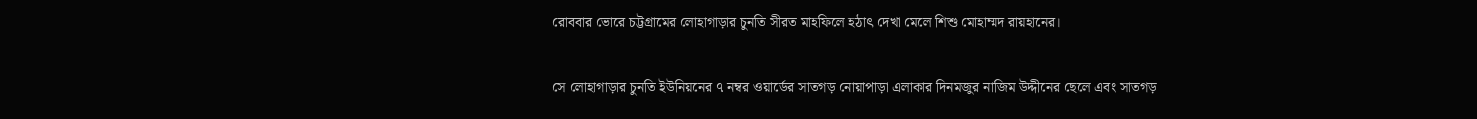রোববার ভোরে চট্টগ্রামের লোহাগাড়ার চুনতি সীরত মাহফিলে হঠাৎ দেখা মেলে শিশু মোহাম্মদ রায়হানের।

সে লোহাগাড়ার চুনতি ইউনিয়নের ৭ নম্বর ওয়ার্ডের সাতগড় নোয়াপাড়া এলাকার দিনমজুর নাজিম উদ্দীনের ছেলে এবং সাতগড়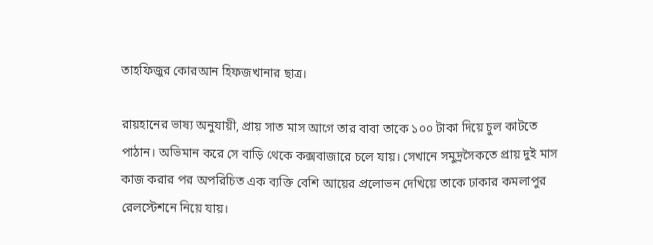তাহফিজুর কোরআন হিফজখানার ছাত্র।

রায়হানের ভাষ্য অনুযায়ী, প্রায় সাত মাস আগে তার বাবা তাকে ১০০ টাকা দিয়ে চুল কাটতে পাঠান। অভিমান করে সে বাড়ি থেকে কক্সবাজারে চলে যায়। সেখানে সমুদ্রসৈকতে প্রায় দুই মাস কাজ করার পর অপরিচিত এক ব্যক্তি বেশি আয়ের প্রলোভন দেখিয়ে তাকে ঢাকার কমলাপুর রেলস্টেশনে নিয়ে যায়।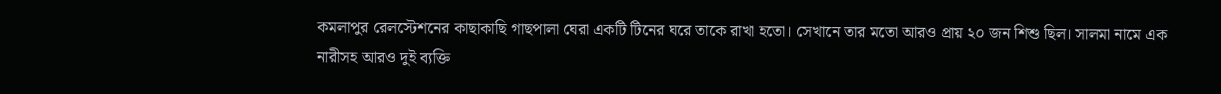কমলাপুর রেলস্টেশনের কাছাকাছি গাছপালা ঘেরা একটি টিনের ঘরে তাকে রাখা হতো। সেখানে তার মতো আরও প্রায় ২০ জন শিশু ছিল। সালমা নামে এক নারীসহ আরও দুই ব্যক্তি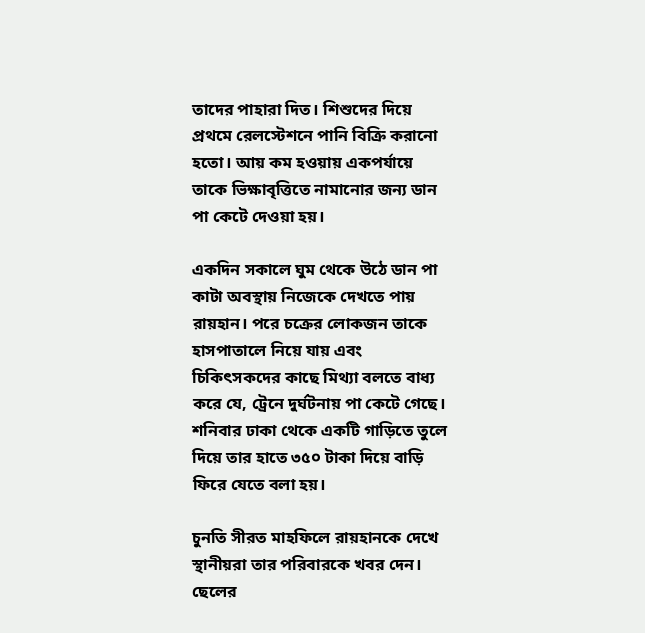তাদের পাহারা দিত। শিশুদের দিয়ে প্রথমে রেলস্টেশনে পানি বিক্রি করানো হতো। আয় কম হওয়ায় একপর্যায়ে তাকে ভিক্ষাবৃত্তিতে নামানোর জন্য ডান পা কেটে দেওয়া হয়।

একদিন সকালে ঘুম থেকে উঠে ডান পা কাটা অবস্থায় নিজেকে দেখতে পায় রায়হান। পরে চক্রের লোকজন তাকে হাসপাতালে নিয়ে যায় এবং চিকিৎসকদের কাছে মিথ্যা বলতে বাধ্য করে যে, ট্রেনে দুর্ঘটনায় পা কেটে গেছে। শনিবার ঢাকা থেকে একটি গাড়িতে তুলে দিয়ে তার হাতে ৩৫০ টাকা দিয়ে বাড়ি ফিরে যেতে বলা হয়।

চুনতি সীরত মাহফিলে রায়হানকে দেখে স্থানীয়রা তার পরিবারকে খবর দেন। ছেলের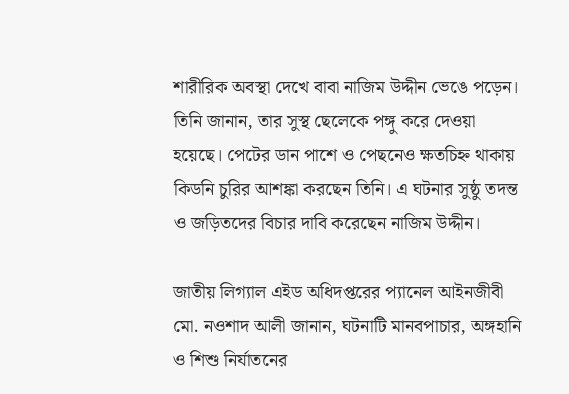শারীরিক অবস্থা দেখে বাবা নাজিম উদ্দীন ভেঙে পড়েন। তিনি জানান, তার সুস্থ ছেলেকে পঙ্গু করে দেওয়া হয়েছে। পেটের ডান পাশে ও পেছনেও ক্ষতচিহ্ন থাকায় কিডনি চুরির আশঙ্কা করছেন তিনি। এ ঘটনার সুষ্ঠু তদন্ত ও জড়িতদের বিচার দাবি করেছেন নাজিম উদ্দীন।

জাতীয় লিগ্যাল এইড অধিদপ্তরের প্যানেল আইনজীবী মো. নওশাদ আলী জানান, ঘটনাটি মানবপাচার, অঙ্গহানি ও শিশু নির্যাতনের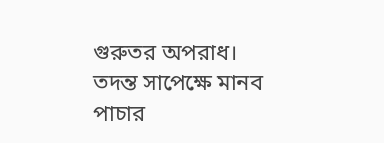গুরুতর অপরাধ। তদন্ত সাপেক্ষে মানব পাচার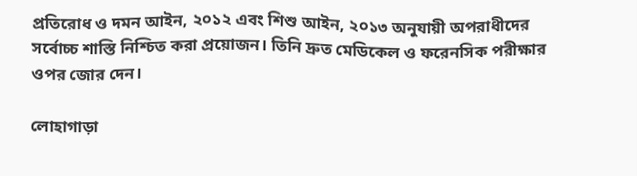প্রতিরোধ ও দমন আইন, ২০১২ এবং শিশু আইন, ২০১৩ অনুযায়ী অপরাধীদের সর্বোচ্চ শাস্তি নিশ্চিত করা প্রয়োজন। তিনি দ্রুত মেডিকেল ও ফরেনসিক পরীক্ষার ওপর জোর দেন।

লোহাগাড়া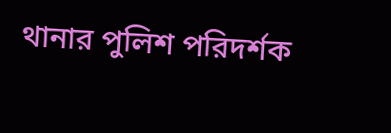থানার পুলিশ পরিদর্শক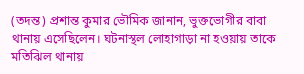(তদন্ত) প্রশান্ত কুমার ভৌমিক জানান, ভুক্তভোগীর বাবা থানায় এসেছিলেন। ঘটনাস্থল লোহাগাড়া না হওয়ায় তাকে মতিঝিল থানায়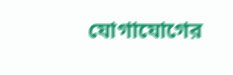যোগাযোগের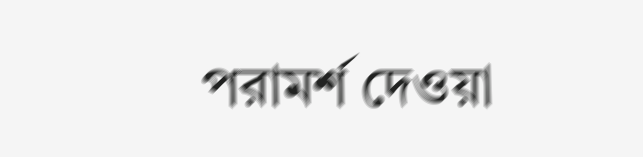পরামর্শ দেওয়া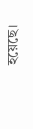হয়েছে।